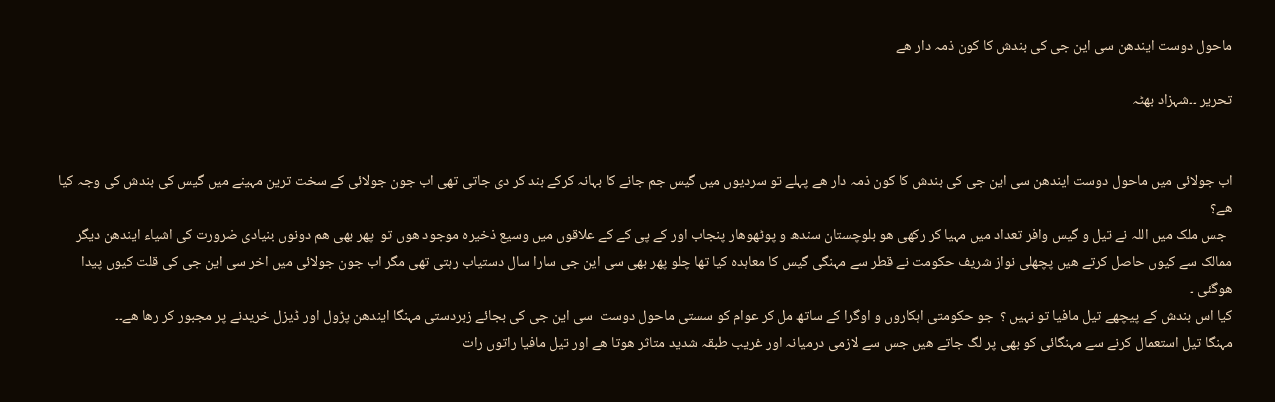ماحول دوست ایندھن سی این جی کی بندش کا کون ذمہ دار ھے

تحریر ۔۔شہزاد بھٹہ


اب جولائی میں ماحول دوست ایندھن سی این جی کی بندش کا کون ذمہ دار ھے پہلے تو سردیوں میں گیس جم جانے کا بہانہ کرکے بند کر دی جاتی تھی اب جون جولائی کے سخت ترین مہینے میں گیس کی بندش کی وجہ کیا ھے؟
  جس ملک میں اللہ نے تیل و گیس وافر تعداد میں مہیا کر رکھی ھو بلوچستان سندھ و پوٹھوھار پنجاب اور کے پی کے کے علاقوں میں وسیع ذخیرہ موجود ھوں تو  پھر بھی ھم دونوں بنیادی ضرورت کی اشیاء ایندھن دیگر ممالک سے کیوں حاصل کرتے ھیں پچھلی نواز شریف حکومت نے قطر سے مہنگی گیس کا معاہدہ کیا تھا چلو پھر بھی سی این جی سارا سال دستیاب رہتی تھی مگر اب جون جولائی میں اخر سی این جی کی قلت کیوں پیدا ھوگئی ۔
کیا اس بندش کے پیچھے تیل مافیا تو نہیں ؟  جو حکومتی اہکاروں و اوگرا کے ساتھ مل کر عوام کو سستی ماحول دوست  سی این جی کی بجائے زبردستی مہنگا ایندھن پڑول اور ڈیزل خریدنے پر مجبور کر رھا ھے۔۔
مہنگا تیل استعمال کرنے سے مہنگائی کو بھی پر لگ جاتے ھیں جس سے لازمی درمیانہ اور غریب طبقہ شدید متاثر ھوتا ھے اور تیل مافیا راتوں رات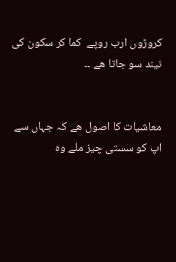کروڑوں ارب روپے  کما کر سکون کی نیند سو جاتا ھے ۔۔


معاشیات کا اصول ھے کہ جہاں سے اپ کو سستی چیز ملے وہ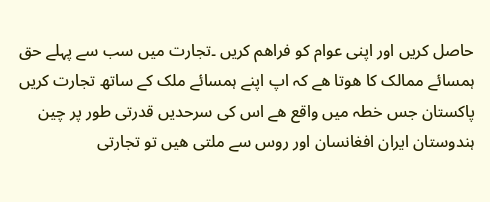حاصل کریں اور اپنی عوام کو فراھم کریں ۔تجارت میں سب سے پہلے حق ہمسائے ممالک کا ھوتا ھے کہ اپ اپنے ہمسائے ملک کے ساتھ تجارت کریں پاکستان جس خطہ میں واقع ھے اس کی سرحدیں قدرتی طور پر چین ہندوستان ایران افغانسان اور روس سے ملتی ھیں تو تجارتی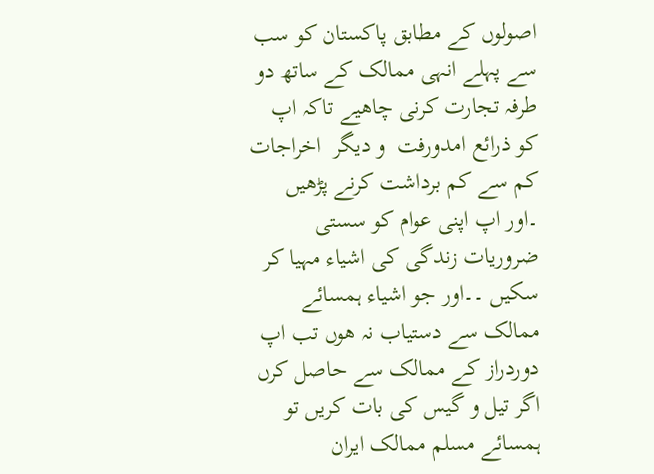اصولوں کے مطابق پاکستان کو سب سے پہلے انہی ممالک کے ساتھ دو طرفہ تجارت کرنی چاھیے تاکہ اپ کو ذرائع امدورفت  و دیگر  اخراجات کم سے کم برداشت کرنے پڑھیں ۔اور اپ اپنی عوام کو سستی ضروریات زندگی کی اشیاء مہیا کر سکیں ۔۔اور جو اشیاء ہمسائے ممالک سے دستیاب نہ ھوں تب اپ دوردراز کے ممالک سے حاصل کرں
اگر تیل و گیس کی بات کریں تو ہمسائے مسلم ممالک ایران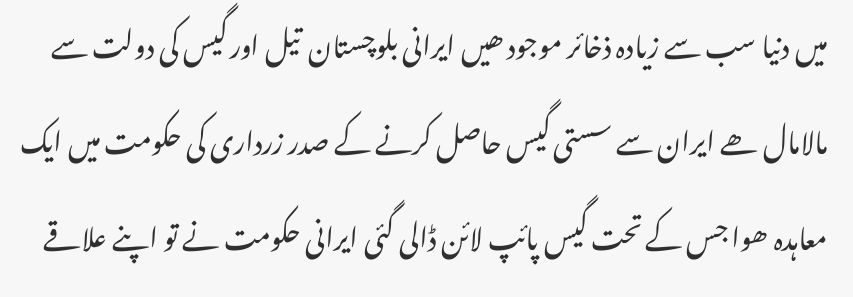میں دنیا سب سے زیادہ ذخائر موجود ھیں ایرانی بلوچستان  تیل اور گیس کی دولت سے مالامال ھے ایران سے سستی گیس حاصل کرنے کے صدر زرداری کی حکومت میں ایک معاہدہ ھوا جس کے تحت گیس پائپ لائن ڈالی گئی ایرانی حکومت نے تو اپنے علاقے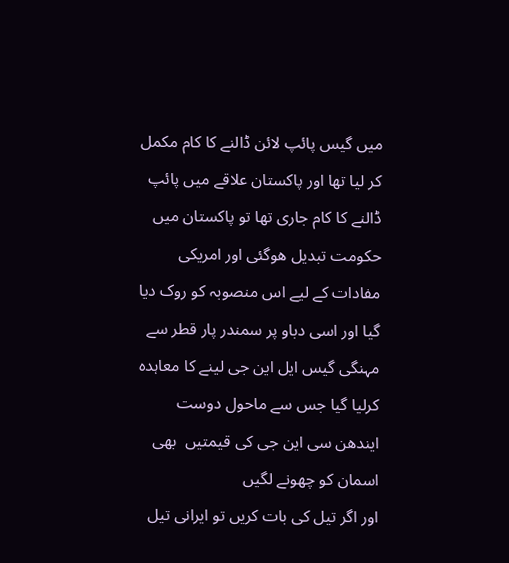میں گیس پائپ لائن ڈالنے کا کام مکمل کر لیا تھا اور پاکستان علاقے میں پائپ ڈالنے کا کام جاری تھا تو پاکستان میں حکومت تبدیل ھوگئی اور امریکی مفادات کے لیے اس منصوبہ کو روک دیا گیا اور اسی دباو پر سمندر پار قطر سے مہنگی گیس ایل این جی لینے کا معاہدہ کرلیا گیا جس سے ماحول دوست ایندھن سی این جی کی قیمتیں  بھی اسمان کو چھونے لگیں
اور اگر تیل کی بات کریں تو ایرانی تیل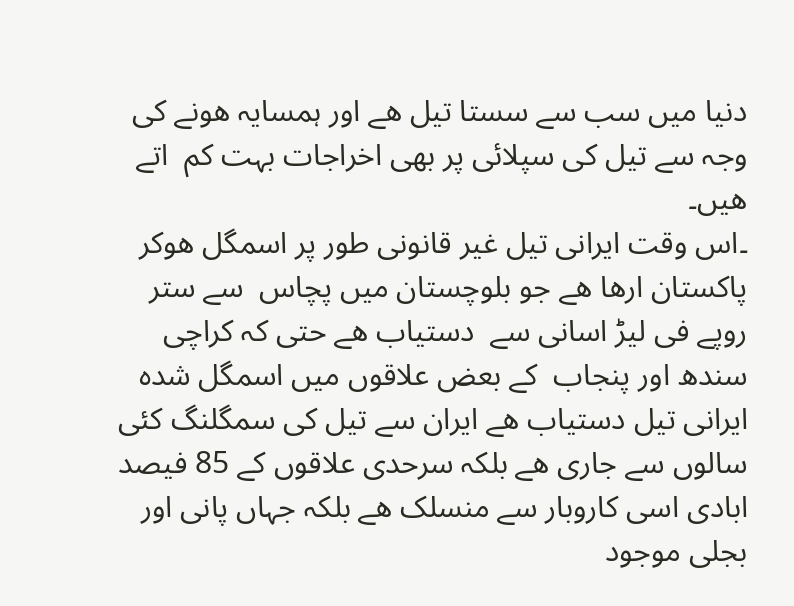دنیا میں سب سے سستا تیل ھے اور ہمسایہ ھونے کی وجہ سے تیل کی سپلائی پر بھی اخراجات بہت کم  اتے ھیں۔
۔اس وقت ایرانی تیل غیر قانونی طور پر اسمگل ھوکر پاکستان ارھا ھے جو بلوچستان میں پچاس  سے ستر روپے فی لیڑ اسانی سے  دستیاب ھے حتی کہ کراچی سندھ اور پنجاب  کے بعض علاقوں میں اسمگل شدہ  ایرانی تیل دستیاب ھے ایران سے تیل کی سمگلنگ کئی سالوں سے جاری ھے بلکہ سرحدی علاقوں کے 85 فیصد ابادی اسی کاروبار سے منسلک ھے بلکہ جہاں پانی اور بجلی موجود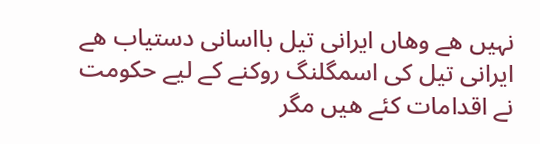نہیں ھے وھاں ایرانی تیل بااسانی دستیاب ھے ایرانی تیل کی اسمگلنگ روکنے کے لیے حکومت نے اقدامات کئے ھیں مگر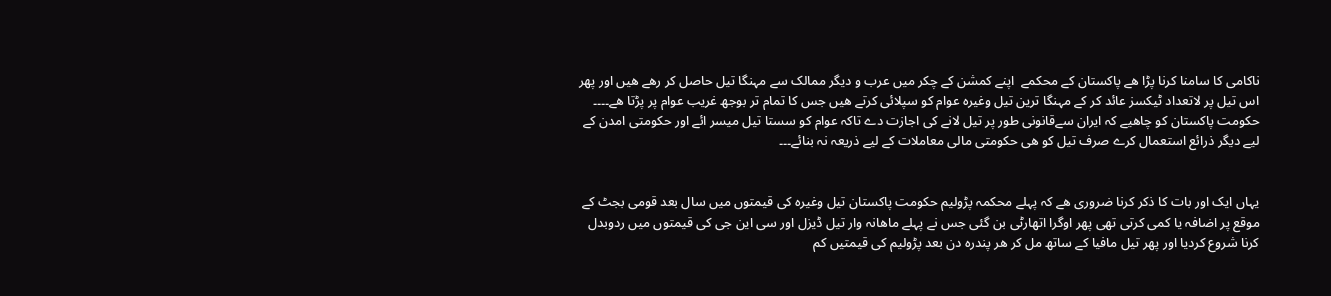ناکامی کا سامنا کرنا پڑا ھے پاکستان کے محکمے  اپنے کمشن کے چکر میں عرب و دیگر ممالک سے مہنگا تیل حاصل کر رھے ھیں اور پھر اس تیل پر لاتعداد ٹیکسز عائد کر کے مہنگا ترین تیل وغیرہ عوام کو سپلائی کرتے ھیں جس کا تمام تر بوجھ غریب عوام پر پڑتا ھے۔۔۔۔
حکومت پاکستان کو چاھیے کہ ایران سےقانونی طور پر تیل لانے کی اجازت دے تاکہ عوام کو سستا تیل میسر ائے اور حکومتی امدن کے لیے دیگر ذرائع استعمال کرے صرف تیل کو ھی حکومتی مالی معاملات کے لیے ذریعہ نہ بنائے۔۔۔


یہاں ایک اور بات کا ذکر کرنا ضروری ھے کہ پہلے محکمہ پڑولیم حکومت پاکستان تیل وغیرہ کی قیمتوں میں سال بعد قومی بجٹ کے موقع پر اضافہ یا کمی کرتی تھی پھر اوگرا اتھارٹی بن گئی جس نے پہلے ماھانہ وار تیل ڈیزل اور سی این جی کی قیمتوں میں ردوبدل کرنا شروع کردیا اور پھر تیل مافیا کے ساتھ مل کر ھر پندرہ دن بعد پڑولیم کی قیمتیں کم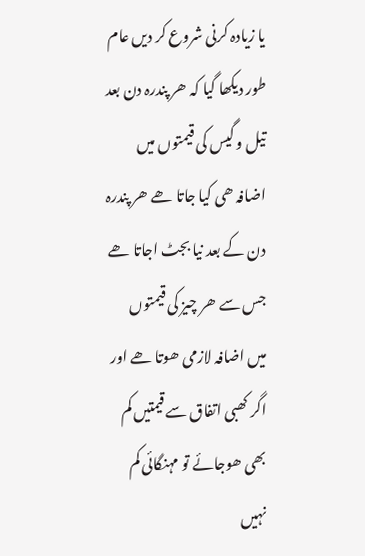یا زیادہ کرنی شروع کر دیں عام طور دیکھا گیا کہ ھر پندرہ دن بعد تیل و گیس کی قیمتوں میں اضافہ ھی کیا جاتا ھے ھر پندرہ دن کے بعد نیا بجٹ اجاتا ھے جس سے ھر چیز کی قیمتوں میں اضافہ لازمی ھوتا ھے اور اگر کھبی اتفاق سے قیمتیں کم بھی ھوجائے تو مہنگائی کم نہیں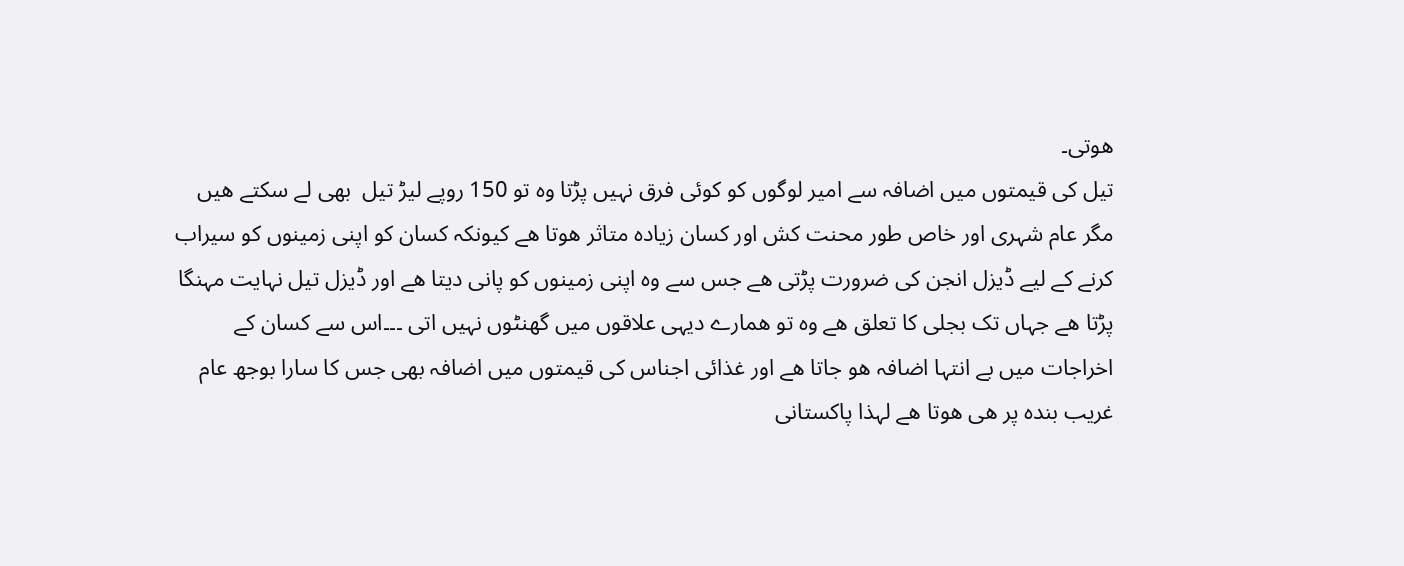ھوتی۔
تیل کی قیمتوں میں اضافہ سے امیر لوگوں کو کوئی فرق نہیں پڑتا وہ تو 150 روپے لیڑ تیل  بھی لے سکتے ھیں مگر عام شہری اور خاص طور محنت کش اور کسان زیادہ متاثر ھوتا ھے کیونکہ کسان کو اپنی زمینوں کو سیراب کرنے کے لیے ڈیزل انجن کی ضرورت پڑتی ھے جس سے وہ اپنی زمینوں کو پانی دیتا ھے اور ڈیزل تیل نہایت مہنگا پڑتا ھے جہاں تک بجلی کا تعلق ھے وہ تو ھمارے دیہی علاقوں میں گھنٹوں نہیں اتی ۔۔۔اس سے کسان کے اخراجات میں بے انتہا اضافہ ھو جاتا ھے اور غذائی اجناس کی قیمتوں میں اضافہ بھی جس کا سارا بوجھ عام غریب بندہ پر ھی ھوتا ھے لہذا پاکستانی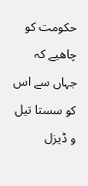حکومت کو چاھیے کہ جہاں سے اس کو سستا تیل و ڈیزل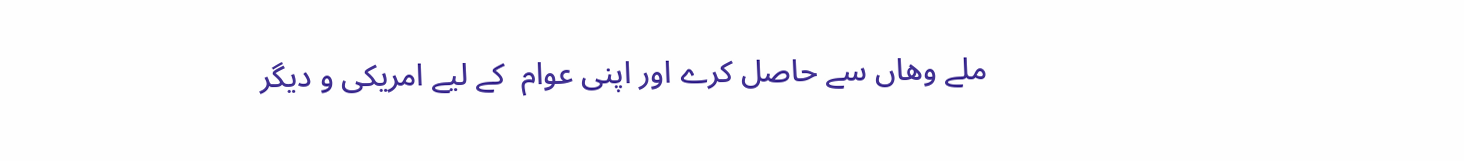ملے وھاں سے حاصل کرے اور اپنی عوام  کے لیے امریکی و دیگر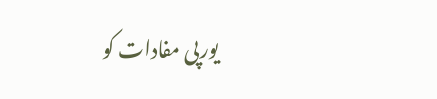یورپی مفادات کو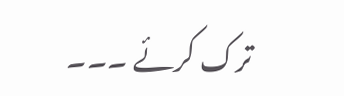ترک کرئے ۔۔۔